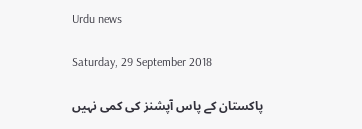Urdu news

Saturday, 29 September 2018

پاکستان کے پاس آپشنز کی کمی نہیں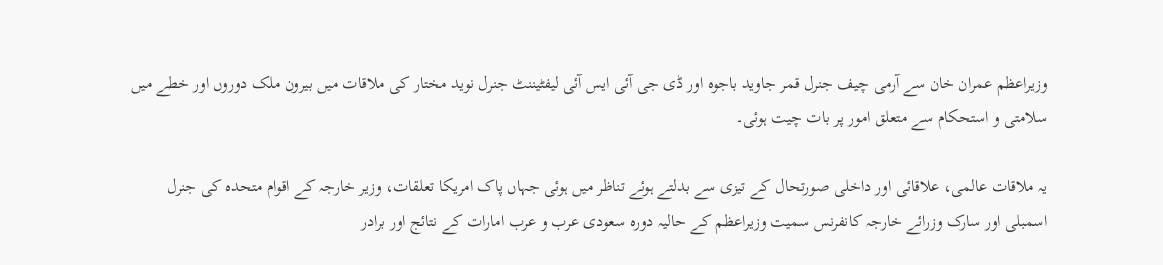وزیراعظم عمران خان سے آرمی چیف جنرل قمر جاوید باجوہ اور ڈی جی آئی ایس آئی لیفٹیننٹ جنرل نوید مختار کی ملاقات میں بیرون ملک دوروں اور خطے میں سلامتی و استحکام سے متعلق امور پر بات چیت ہوئی۔

یہ ملاقات عالمی، علاقائی اور داخلی صورتحال کے تیزی سے بدلتے ہوئے تناظر میں ہوئی جہاں پاک امریکا تعلقات، وزیر خارجہ کے اقوام متحدہ کی جنرل اسمبلی اور سارک وزرائے خارجہ کانفرنس سمیت وزیراعظم کے حالیہ دورہ سعودی عرب و عرب امارات کے نتائج اور برادر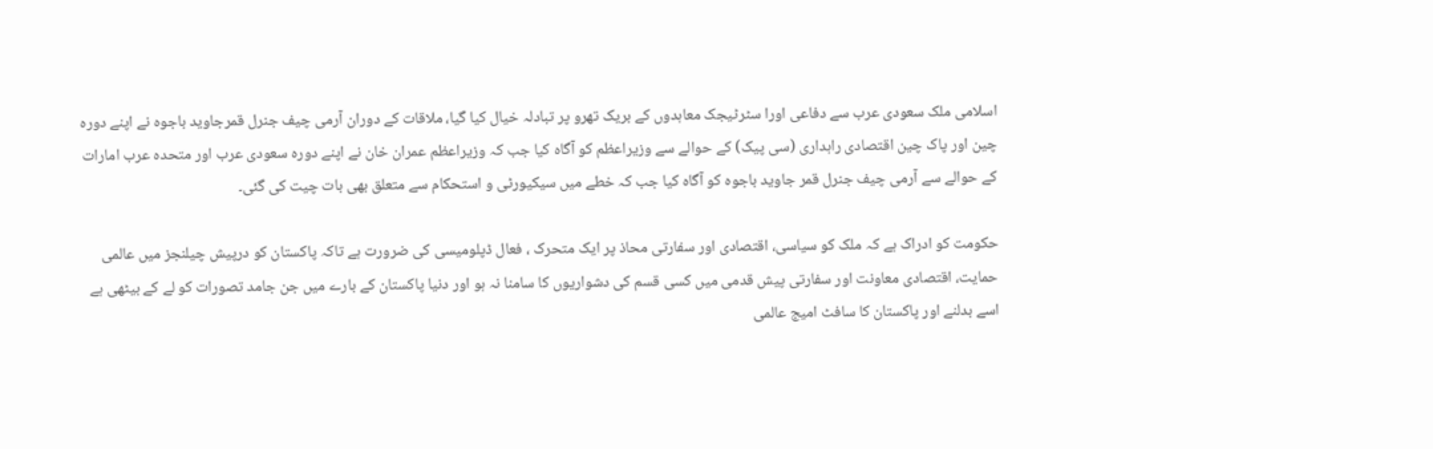اسلامی ملک سعودی عرب سے دفاعی اورا سٹرٹیجک معاہدوں کے بریک تھرو پر تبادلہ خیال کیا گیا، ملاقات کے دوران آرمی چیف جنرل قمرجاوید باجوہ نے اپنے دورہ چین اور پاک چین اقتصادی راہداری (سی پیک) کے حوالے سے وزیراعظم کو آگاہ کیا جب کہ وزیراعظم عمران خان نے اپنے دورہ سعودی عرب اور متحدہ عرب امارات کے حوالے سے آرمی چیف جنرل قمر جاوید باجوہ کو آگاہ کیا جب کہ خطے میں سیکیورٹی و استحکام سے متعلق بھی بات چیت کی گئی۔

حکومت کو ادراک ہے کہ ملک کو سیاسی، اقتصادی اور سفارتی محاذ پر ایک متحرک ، فعال ڈپلومیسی کی ضرورت ہے تاکہ پاکستان کو درپیش چیلنجز میں عالمی حمایت، اقتصادی معاونت اور سفارتی پیش قدمی میں کسی قسم کی دشواریوں کا سامنا نہ ہو اور دنیا پاکستان کے بارے میں جن جامد تصورات کو لے کے بیٹھی ہے اسے بدلنے اور پاکستان کا سافٹ امیج عالمی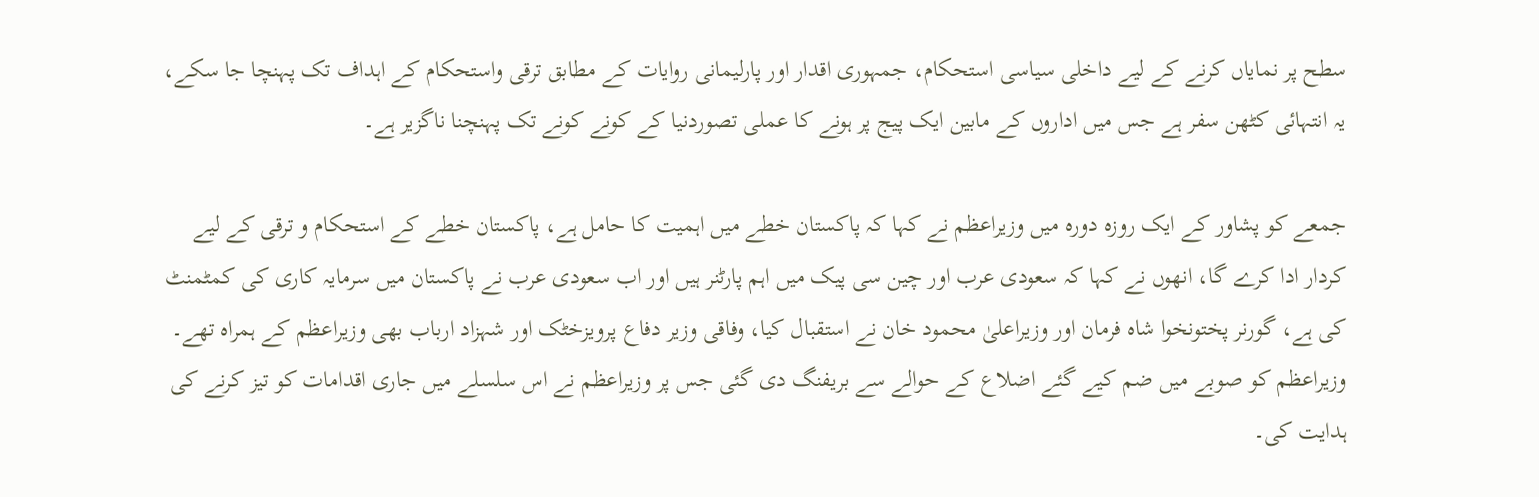سطح پر نمایاں کرنے کے لیے داخلی سیاسی استحکام، جمہوری اقدار اور پارلیمانی روایات کے مطابق ترقی واستحکام کے اہداف تک پہنچا جا سکے، یہ انتہائی کٹھن سفر ہے جس میں اداروں کے مابین ایک پیج پر ہونے کا عملی تصوردنیا کے کونے کونے تک پہنچنا ناگزیر ہے۔

جمعے کو پشاور کے ایک روزہ دورہ میں وزیراعظم نے کہا کہ پاکستان خطے میں اہمیت کا حامل ہے، پاکستان خطے کے استحکام و ترقی کے لیے کردار ادا کرے گا، انھوں نے کہا کہ سعودی عرب اور چین سی پیک میں اہم پارٹنر ہیں اور اب سعودی عرب نے پاکستان میں سرمایہ کاری کی کمٹمنٹ کی ہے، گورنر پختونخوا شاہ فرمان اور وزیراعلیٰ محمود خان نے استقبال کیا، وفاقی وزیر دفاع پرویزخٹک اور شہزاد ارباب بھی وزیراعظم کے ہمراہ تھے۔ وزیراعظم کو صوبے میں ضم کیے گئے اضلاع کے حوالے سے بریفنگ دی گئی جس پر وزیراعظم نے اس سلسلے میں جاری اقدامات کو تیز کرنے کی ہدایت کی۔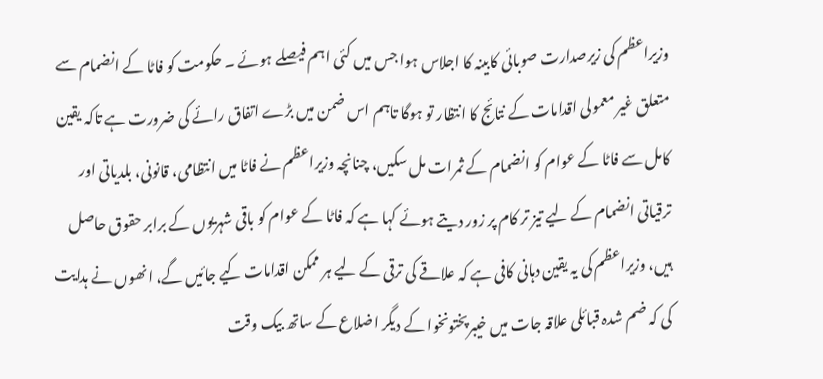وزیراعظم کی زیرصدارت صوبائی کابینہ کا اجلاس ہوا جس میں کئی اہم فیصلے ہوئے ۔ حکومت کو فاٹا کے انضمام سے متعلق غیر معمولی اقدامات کے نتائج کا انتظار تو ہوگا تاہم اس ضمن میں بڑے اتفاق رائے کی ضرورت ہے تاکہ یقین کامل سے فاٹا کے عوام کو انضمام کے ثمرات مل سکیں، چنانچہ وزیراعظم نے فاٹا میں انتظامی، قانونی، بلدیاتی اور ترقیاتی انضمام کے لیے تیز تر کام پر زور دیتے ہوئے کہا ہے کہ فاٹا کے عوام کو باقی شہریوں کے برابر حقوق حاصل ہیں، وزیراعظم کی یہ یقین دہانی کافی ہے کہ علاقے کی ترقی کے لیے ہر ممکن اقدامات کیے جائیں گے، انھوں نے ہدایت کی کہ ضم شدہ قبائلی علاقہ جات میں خیبرپختونخوا کے دیگر اضلاع کے ساتھ بیک وقت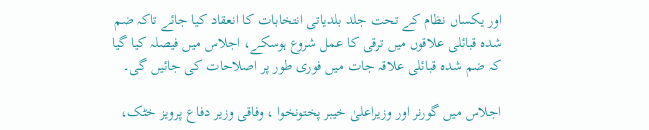اور یکساں نظام کے تحت جلد بلدیاتی انتخابات کا انعقاد کیا جائے تاکہ ضم شدہ قبائلی علاقوں میں ترقی کا عمل شروع ہوسکے، اجلاس میں فیصلہ کیا گیا کہ ضم شدہ قبائلی علاقہ جات میں فوری طور پر اصلاحات کی جائیں گی۔

اجلاس میں گورنر اور وزیراعلیٰ خیبر پختونخوا ، وفاقی وزیر دفاع پرویز خٹک،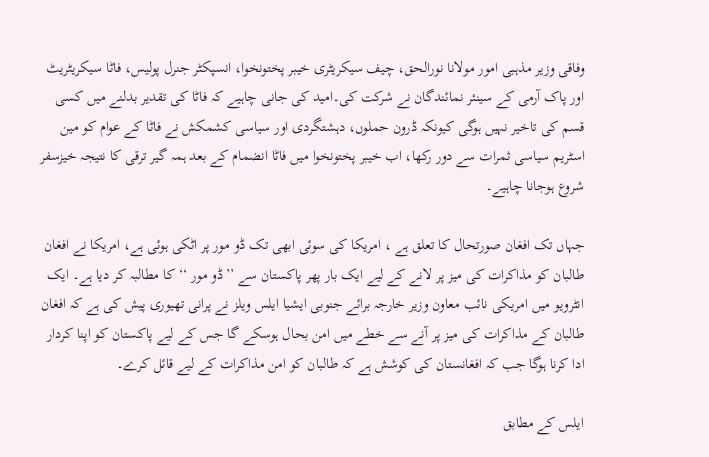وفاقی وزیر مذہبی امور مولانا نورالحق، چیف سیکریٹری خیبر پختونخوا، انسپکٹر جنرل پولیس، فاٹا سیکریٹریٹ اور پاک آرمی کے سینئر نمائندگان نے شرکت کی۔امید کی جانی چاہیے کہ فاٹا کی تقدیر بدلنے میں کسی قسم کی تاخیر نہیں ہوگی کیونکہ ڈرون حملوں، دہشتگردی اور سیاسی کشمکش نے فاٹا کے عوام کو مین اسٹریم سیاسی ثمرات سے دور رکھا، اب خیبر پختونخوا میں فاٹا انضمام کے بعد ہمہ گیر ترقی کا نتیجہ خیزسفر شروع ہوجانا چاہیے۔

جہاں تک افغان صورتحال کا تعلق ہے ، امریکا کی سوئی ابھی تک ڈو مور پر اٹکی ہوئی ہے، امریکا نے افغان طالبان کو مذاکرات کی میز پر لانے کے لیے ایک بار پھر پاکستان سے ’’ڈو مور ‘‘ کا مطالبہ کر دیا ہے۔ ایک انٹرویو میں امریکی نائب معاون وزیر خارجہ برائے جنوبی ایشیا ایلس ویلز نے پرانی تھیوری پیش کی ہے کہ افغان طالبان کے مذاکرات کی میز پر آنے سے خطے میں امن بحال ہوسکے گا جس کے لیے پاکستان کو اپنا کردار ادا کرنا ہوگا جب کہ افغانستان کی کوشش ہے کہ طالبان کو امن مذاکرات کے لیے قائل کرے۔

ایلس کے مطابق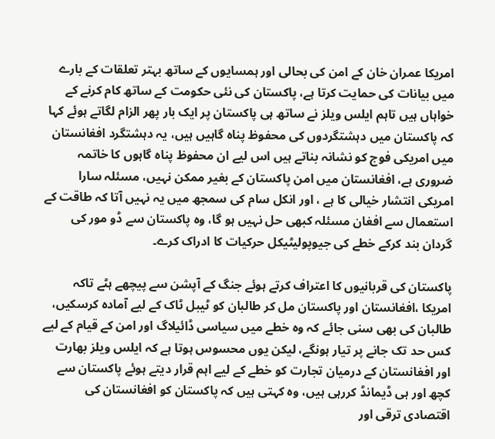امریکا عمران خان کے امن کی بحالی اور ہمسایوں کے ساتھ بہتر تعلقات کے بارے میں بیانات کی حمایت کرتا ہے، پاکستان کی نئی حکومت کے ساتھ کام کرنے کے خواہاں ہیں تاہم ایلس ویلز نے ساتھ ہی پاکستان پر ایک بار پھر الزام لگاتے ہوئے کہا کہ پاکستان میں دہشتگردوں کی محفوظ پناہ گاہیں ہیں، یہ دہشتگرد افغانستان میں امریکی فوج کو نشانہ بناتے ہیں اس لیے ان محفوظ پناہ گاہوں کا خاتمہ ضروری ہے، افغانستان میں امن پاکستان کے بغیر ممکن نہیں، مسئلہ سارا امریکی انتشار خیالی کا ہے ، اور انکل سام کی سمجھ میں یہ نہیں آتا کہ طاقت کے استعمال سے افغان مسئلہ کبھی حل نہیں ہو گا، وہ پاکستان سے ڈو مور کی گردان بند کرکے خطے کی جیوپولیٹیکل حرکیات کا ادراک کرے۔

پاکستان کی قربانیوں کا اعتراف کرتے ہوئے جنگ کے آپشن سے پیچھے ہٹے تاکہ امریکا ،افغانستان اور پاکستان مل کر طالبان کو ٹیبل ٹاک کے لیے آمادہ کرسکیں، طالبان کی بھی سنی جائے کہ وہ خطے میں سیاسی ڈائیلاگ اور امن کے قیام کے لیے کس حد تک جانے پر تیار ہونگے، لیکن یوں محسوس ہوتا ہے کہ ایلس ویلز بھارت اور افغانستان کے درمیان تجارت کو خطے کے لیے اہم قرار دیتے ہوئے پاکستان سے کچھ اور ہی ڈیمانڈ کررہی ہیں، وہ کہتی ہیں کہ پاکستان کو افغانستان کی اقتصادی ترقی اور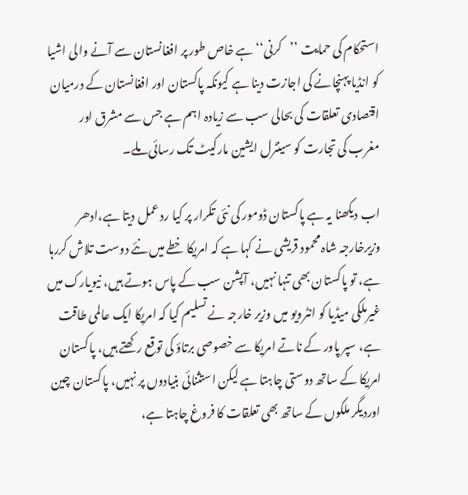استحکام کی حمایت ’’کرنی‘‘ ہے خاص طور پر افغانستان سے آنے والی اشیا کو انڈیا پہنچانے کی اجازت دینا ہے کیونکہ پاکستان اور افغانستان کے درمیان اقتصادی تعلقات کی بحالی سب سے زیادہ اہم ہے جس سے مشرق اور مغرب کی تجارت کو سینٹرل ایشین مارکیٹ تک رسائی ملے۔

اب دیکھنا یہ ہے پاکستان ڈومور کی نئی تکرار پر کیا رد عمل دیتا ہے،ادھر وزیرخارجہ شاہ محمود قریشی نے کہا ہے کہ امریکا خطے میں نئے دوست تلاش کررہا ہے، تو پاکستان بھی تنہا نہیں، آپشن سب کے پاس ہوتے ہیں، نیویارک میں غیرملکی میڈیا کو انٹرویو میں وزیر خارجہ نے تسلیم کیا کہ امریکا ایک عالمی طاقت ہے، سپر پاور کے ناتے امریکا سے خصوصی برتاؤ کی توقع رکھتے ہیں، پاکستان امریکا کے ساتھ دوستی چاہتا ہے لیکن استثنائی بنیادوں پر نہیں، پاکستان چین اوردیگر ملکوں کے ساتھ بھی تعلقات کا فروغ چاہتا ہے،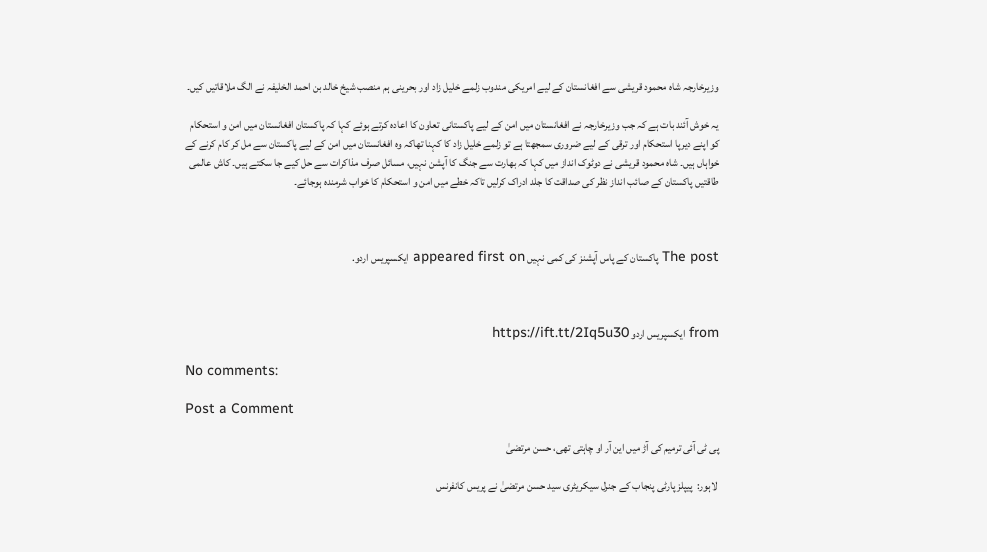وزیرخارجہ شاہ محمود قریشی سے افغانستان کے لیے امریکی مندوب زلمے خلیل زاد اور بحرینی ہم منصب شیخ خالد بن احمد الخلیفہ نے الگ ملاقاتیں کیں۔

یہ خوش آئند بات ہے کہ جب وزیرخارجہ نے افغانستان میں امن کے لیے پاکستانی تعاون کا اعادہ کرتے ہوئے کہا کہ پاکستان افغانستان میں امن و استحکام کو اپنے دیرپا استحکام اور ترقی کے لیے ضروری سمجھتا ہے تو زلمے خلیل زاد کا کہنا تھاکہ وہ افغانستان میں امن کے لیے پاکستان سے مل کر کام کرنے کے خواہاں ہیں۔ شاہ محمود قریشی نے دوٹوک انداز میں کہا کہ بھارت سے جنگ کا آپشن نہیں، مسائل صرف مذاکرات سے حل کیے جا سکتے ہیں۔ کاش عالمی طاقتیں پاکستان کے صائب انداز نظر کی صداقت کا جلد ادراک کرلیں تاکہ خطے میں امن و استحکام کا خواب شرمندہ ہوجائے۔



The post پاکستان کے پاس آپشنز کی کمی نہیں appeared first on ایکسپریس اردو.



from ایکسپریس اردو https://ift.tt/2Iq5u30

No comments:

Post a Comment

پی ٹی آئی ترمیم کی آڑ میں این آر او چاہتی تھی، حسن مرتضیٰ

 لاہور:  پیپلز پارٹی پنجاب کے جنرل سیکریٹری سید حسن مرتضیٰ نے پریس کانفرنس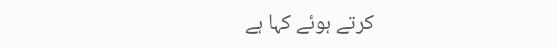کرتے ہوئے کہا ہے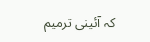کہ آئینی ترمیم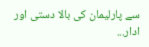سے پارلیمان کی بالا دستی اور ادار...